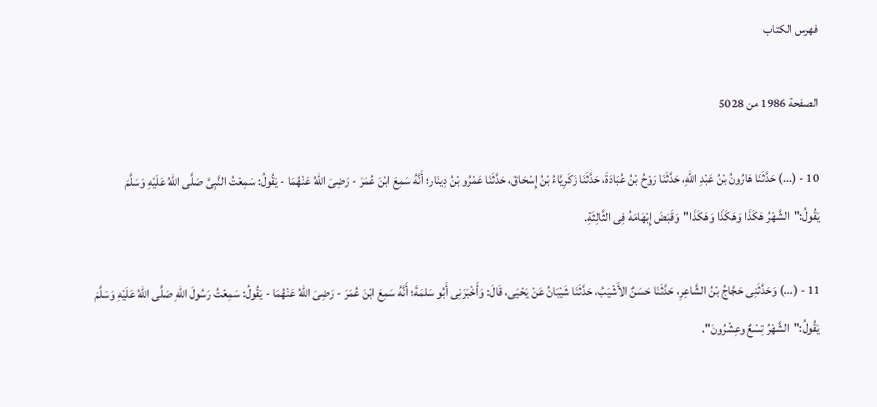فهرس الكتاب

الصفحة 1986 من 5028

10 - (...) حَدَّثَنَا هَارُونُ بْنُ عَبْدِ اللهِ، حَدَّثَنَا رَوْحُ بْنُ عُبَادَةَ، حَدَّثَنَا زَكَرِيَّاءُ بْنُ إِسْحَاقَ، حَدَّثَنَا عَمْرُو بْنُ دِينَار؛ أَنَّهُ سَمِعَ ابْنَ عُمَرَ - رَضِىَ اللهُ عَنْهُمَا - يَقُولُ: سَمِعْتُ النَّبِىَّ صَلَّى اللهُ عَلَيْهِ وَسَلَّمَ يَقُولُ:"الشَّهْرُ هَكَذَا وَهَكَذَا وَهَكَذَا"وَقَبَضَ إِبْهَامَهُ فِى الثَّالِثَةِ.

11 - (...) وَحَدَّثَنِى حَجَّاجُ بْنُ الشَّاعِرِ، حَدَّثَنَا حَسَنٌ الأَشْيَبُ، حَدَّثَنَا شَيْبَانُ عَنْ يَحْيَى، قَالَ: وَأَخْبَرَنِى أَبُو سَلمَةَ؛ أَنَّهُ سَمِعَ ابْنَ عُمَرَ - رَضِىَ اللهُ عَنْهُمَا - يَقُولُ: سَمِعْتُ رَسُولَ اللهِ صَلَّى اللهُ عَلَيْهِ وَسَلَّمَ يَقُولُ:"الشَّهْرُ تِسْعٌ وعِشْرُونَ".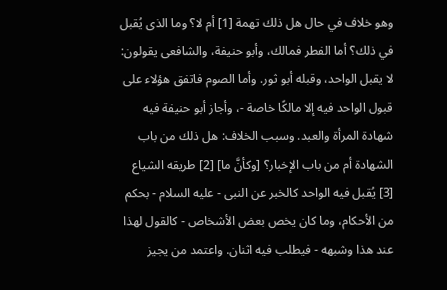وهو خلاف في حال هل ذلك تهمة [1] أم لا؟ وما الذى يُقبل في ذلك؟ أما الفطر فمالك، وأبو حنيفة، والشافعى يقولون: لا يقبل الواحد، وقبله أبو ثور. وأما الصوم فاتفق هؤلاء على قبول الواحد فيه إلا مالكًا خاصة -، وأجاز أبو حنيفة فيه شهادة المرأة والعبد. وسبب الخلاف: هل ذلك من باب الشهادة أم من باب الإخبار؟ [وكأنَّ ما] [2] طريقه الشياع [3] يُقبل فيه الواحد كالخبر عن النبى - عليه السلام - بحكم من الأحكام، وما كان يخص بعض الأشخاص - كالقول لهذا عند هذا وشبهه - فيطلب فيه اثنان. واعتمد من يجيز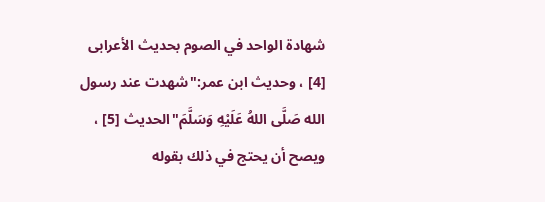شهادة الواحد في الصوم بحديث الأعرابى [4] ، وحديث ابن عمر:"شهدت عند رسول الله صَلَّى اللهُ عَلَيْهِ وَسَلَّمَ"الحديث [5] ، ويصح أن يحتج في ذلك بقوله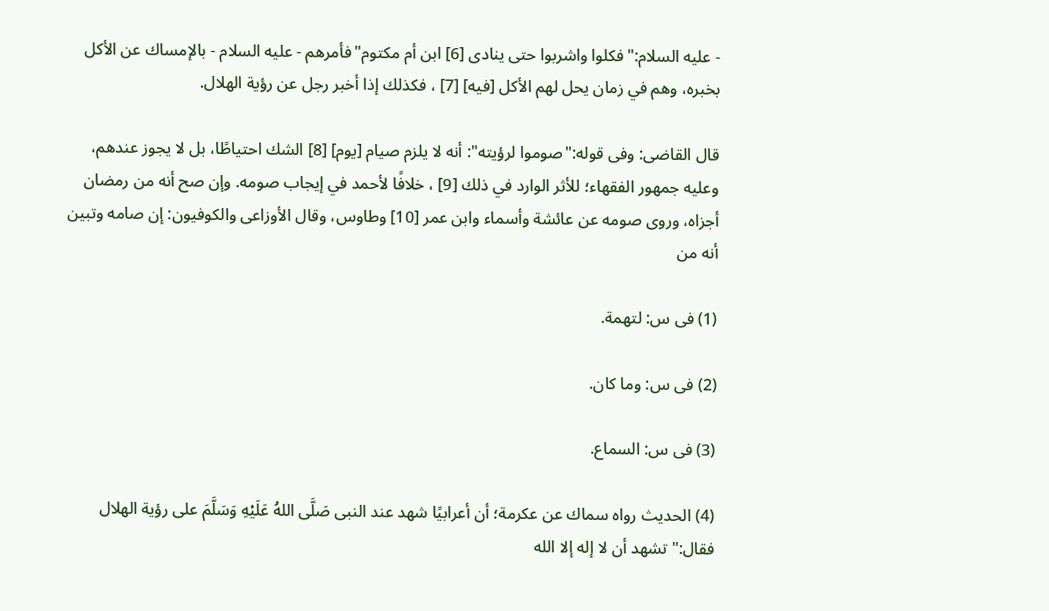- عليه السلام:"فكلوا واشربوا حتى ينادى [6] ابن أم مكتوم"فأمرهم - عليه السلام - بالإمساك عن الأكل بخبره، وهم في زمان يحل لهم الأكل [فيه] [7] ، فكذلك إذا أخبر رجل عن رؤية الهلال.

قال القاضى: وفى قوله:"صوموا لرؤيته": أنه لا يلزم صيام [يوم] [8] الشك احتياطًا، بل لا يجوز عندهم، وعليه جمهور الفقهاء؛ للأثر الوارد في ذلك [9] ، خلافًا لأحمد في إيجاب صومه. وإن صح أنه من رمضان أجزاه، وروى صومه عن عائشة وأسماء وابن عمر [10] وطاوس، وقال الأوزاعى والكوفيون: إن صامه وتبين أنه من

(1) فى س: لتهمة.

(2) فى س: وما كان.

(3) فى س: السماع.

(4) الحديث رواه سماك عن عكرمة؛ أن أعرابيًا شهد عند النبى صَلَّى اللهُ عَلَيْهِ وَسَلَّمَ على رؤية الهلال فقال:"تشهد أن لا إله إلا الله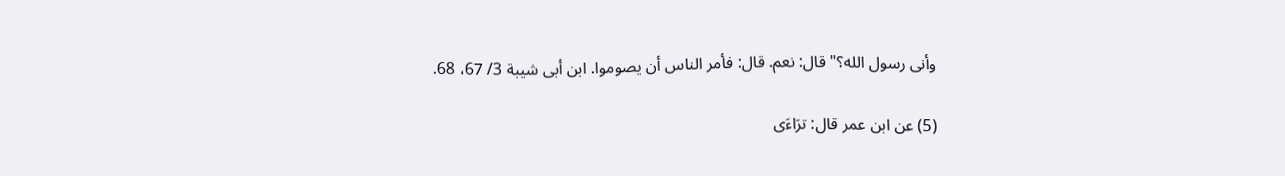وأنى رسول الله؟"قال: نعم. قال: فأمر الناس أن يصوموا. ابن أبى شيبة 3/ 67، 68.

(5) عن ابن عمر قال: ترَاءَى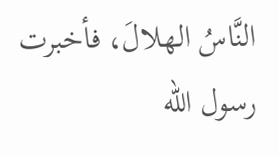النَّاسُ الهلالَ، فأخبرت رسول الله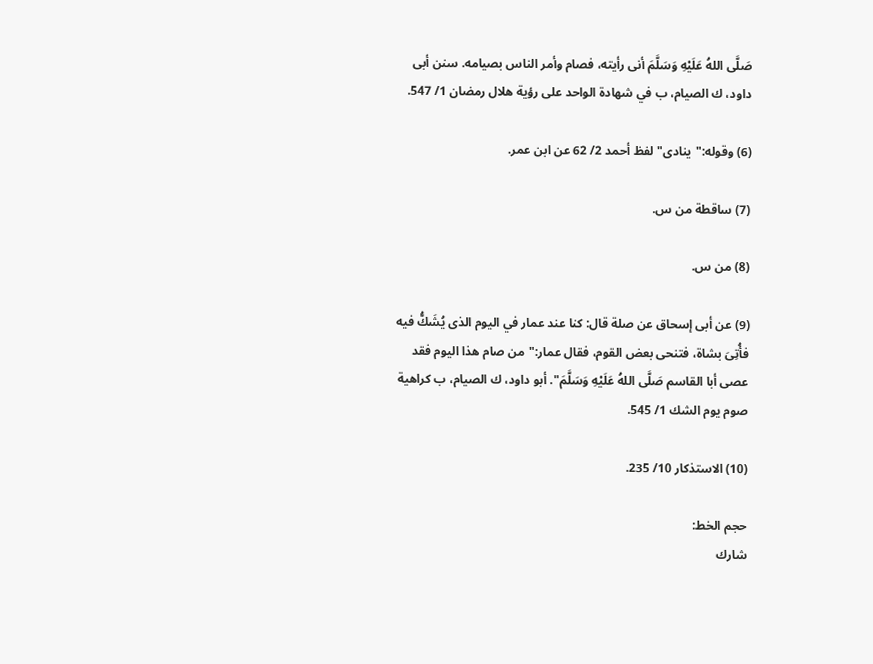صَلَّى اللهُ عَلَيْهِ وَسَلَّمَ أنى رأيته، فصام وأمر الناس بصيامه. سنن أبى داود، ك الصيام، ب في شهادة الواحد على رؤية هلال رمضان 1/ 547.

(6) وقوله:"ينادى"لفظ أحمد 2/ 62 عن ابن عمر.

(7) ساقطة من س.

(8) من س.

(9) عن أبى إسحاق عن صلة قال: كنا عند عمار في اليوم الذى يُشَكُّ فيه فأُتِىَ بشاة، فتنحى بعض القوم، فقال عمار:"من صام هذا اليوم فقد عصى أبا القاسم صَلَّى اللهُ عَلَيْهِ وَسَلَّمَ". أبو داود، ك الصيام، ب كراهية صوم يوم الشك 1/ 545.

(10) الاستذكار 10/ 235.

حجم الخط:
شارك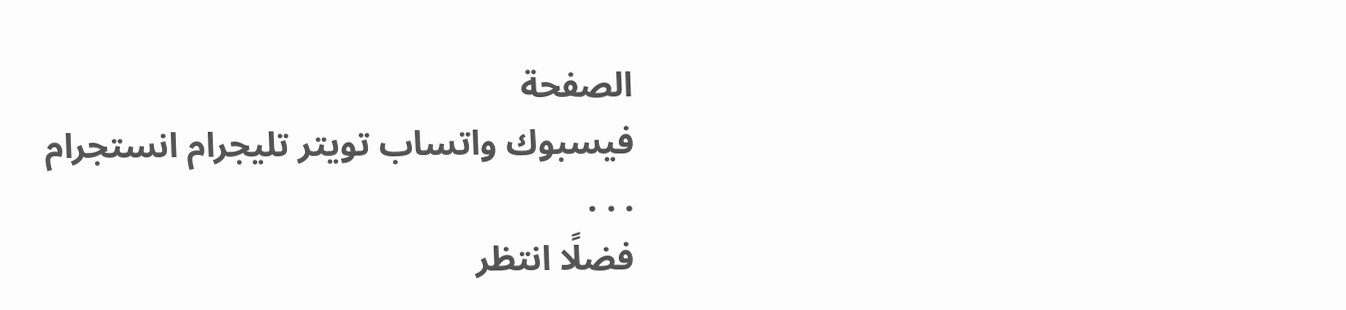الصفحة
فيسبوك واتساب تويتر تليجرام انستجرام
. . .
فضلًا انتظر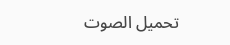تحميل الصوت